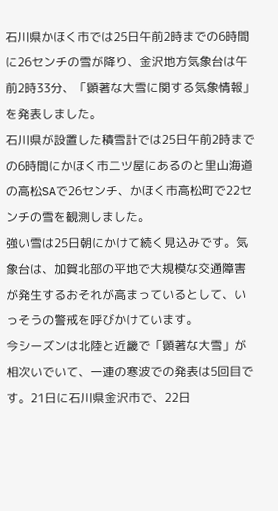石川県かほく市では25日午前2時までの6時間に26センチの雪が降り、金沢地方気象台は午前2時33分、「顕著な大雪に関する気象情報」を発表しました。
石川県が設置した積雪計では25日午前2時までの6時間にかほく市二ツ屋にあるのと里山海道の高松SAで26センチ、かほく市高松町で22センチの雪を観測しました。
強い雪は25日朝にかけて続く見込みです。気象台は、加賀北部の平地で大規模な交通障害が発生するおそれが高まっているとして、いっそうの警戒を呼びかけています。
今シーズンは北陸と近畿で「顕著な大雪」が相次いでいて、一連の寒波での発表は5回目です。21日に石川県金沢市で、22日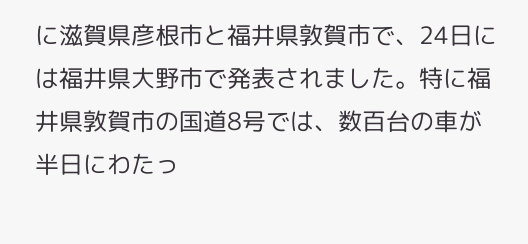に滋賀県彦根市と福井県敦賀市で、24日には福井県大野市で発表されました。特に福井県敦賀市の国道8号では、数百台の車が半日にわたっ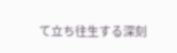て立ち往生する深刻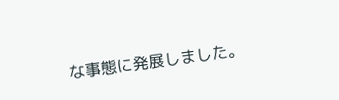な事態に発展しました。